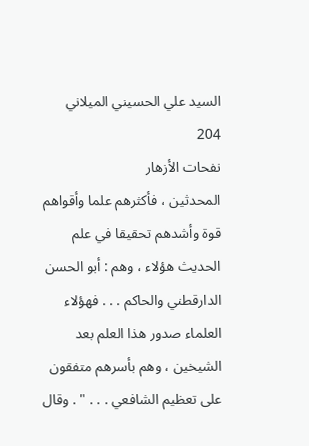السيد علي الحسيني الميلاني
204
نفحات الأزهار
المحدثين ، فأكثرهم علما وأقواهم قوة وأشدهم تحقيقا في علم الحديث هؤلاء ، وهم : أبو الحسن الدارقطني والحاكم . . . فهؤلاء العلماء صدور هذا العلم بعد الشيخين ، وهم بأسرهم متفقون على تعظيم الشافعي . . . " . وقال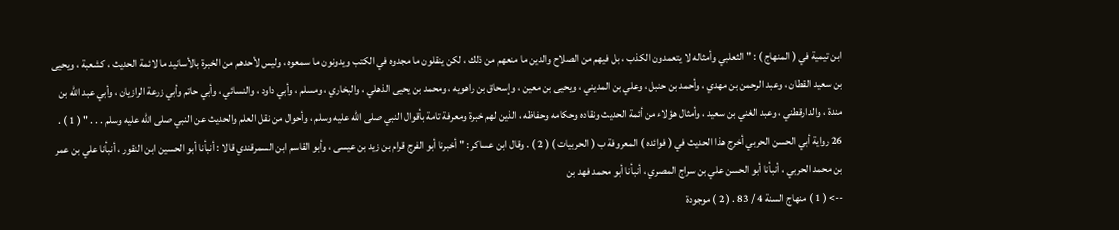ابن تيمية في ( المنهاج ) : " الثعلبي وأمثاله لا يتعمدون الكذب ، بل فيهم من الصلاح والدين ما منعهم من ذلك ، لكن ينقلون ما مجدوه في الكتب ويدونون ما سمعوه ، وليس لأحدهم من الخبرة بالأسانيد ما لائمة الحديث ، كشعبة ، ويحيى بن سعيد القطان ، وعبد الرحمن بن مهدي ، وأحمد بن حنبل ، وعلي بن المديني ، ويحيى بن معين ، وإسحاق بن راهويه ، ومحمد بن يحيى الذهلي ، والبخاري ، ومسلم ، وأبي داود ، والنسائي ، وأبي حاتم وأبي زرعة الرازيان ، وأبي عبد الله بن مندة ، والدارقطني ، وعبد الغني بن سعيد ، وأمثال هؤلاء من أئمة الحديث ونقاده وحكامه وحفاظه ، الذين لهم خبرة ومعرفة تامة بأقوال النبي صلى الله عليه وسلم ، وأحوال من نقل العلم والحديث عن النبي صلى الله عليه وسلم . . . " ( 1 ) . 26 رواية أبي الحسن الحربي أخرج هذا الحديث في ( فوائده ) المعروفة ب ( الحربيات ) ( 2 ) . وقال ابن عساكر : " أخبرنا أبو الفرج قرام بن زيد بن عيسى ، وأبو القاسم ابن السمرقندي قالا : أنبأنا أبو الحسين ابن النقور ، أنبأنا علي بن عمر بن محمد الحربي ، أنبأنا أبو الحسن علي بن سراج المصري ، أنبأنا أبو محمد فهد بن
--> ( 1 ) منهاج السنة 4 / 83 . ( 2 ) موجودة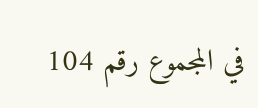في المجموع رقم 104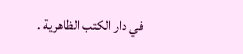في دار الكتب الظاهرية .